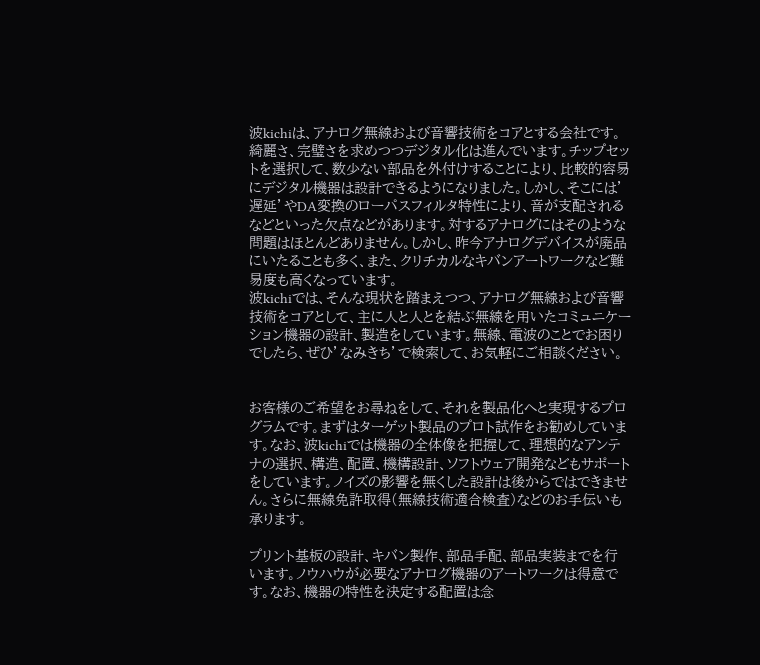波kichiは、アナログ無線および音響技術をコアとする会社です。
綺麗さ、完璧さを求めつつデジタル化は進んでいます。チップセットを選択して、数少ない部品を外付けすることにより、比較的容易にデジタル機器は設計できるようになりました。しかし、そこには’遅延’やDA変換のローパスフィルタ特性により、音が支配されるなどといった欠点などがあります。対するアナログにはそのような問題はほとんどありません。しかし、昨今アナログデバイスが廃品にいたることも多く、また、クリチカルなキバンアートワークなど難易度も高くなっています。
波kichiでは、そんな現状を踏まえつつ、アナログ無線および音響技術をコアとして、主に人と人とを結ぶ無線を用いたコミュニケーション機器の設計、製造をしています。無線、電波のことでお困りでしたら、ぜひ’なみきち’で検索して、お気軽にご相談ください。


お客様のご希望をお尋ねをして、それを製品化へと実現するプログラムです。まずはターゲット製品のプロト試作をお勧めしています。なお、波kichiでは機器の全体像を把握して、理想的なアンテナの選択、構造、配置、機構設計、ソフトウェア開発などもサポートをしています。ノイズの影響を無くした設計は後からではできません。さらに無線免許取得(無線技術適合検査)などのお手伝いも承ります。

プリント基板の設計、キバン製作、部品手配、部品実装までを行います。ノウハウが必要なアナログ機器のアートワークは得意です。なお、機器の特性を決定する配置は念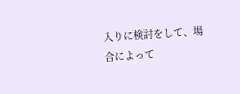入りに検討をして、場合によって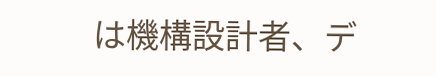は機構設計者、デ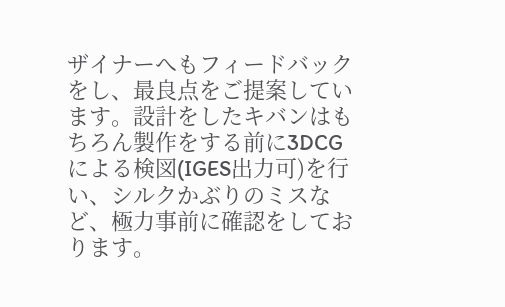ザイナーへもフィードバックをし、最良点をご提案しています。設計をしたキバンはもちろん製作をする前に3DCGによる検図(IGES出力可)を行い、シルクかぶりのミスなど、極力事前に確認をしております。